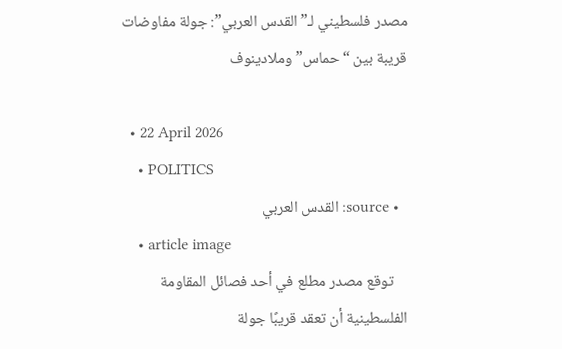مصدر فلسطيني لـ”القدس العربي”: جولة مفاوضات قريبة بين “حماس” وملادينوف

  • 22 April 2026
    • POLITICS
  • source: القدس العربي
    • article image
    توقع مصدر مطلع في أحد فصائل المقاومة الفلسطينية أن تعقد قريبًا جولة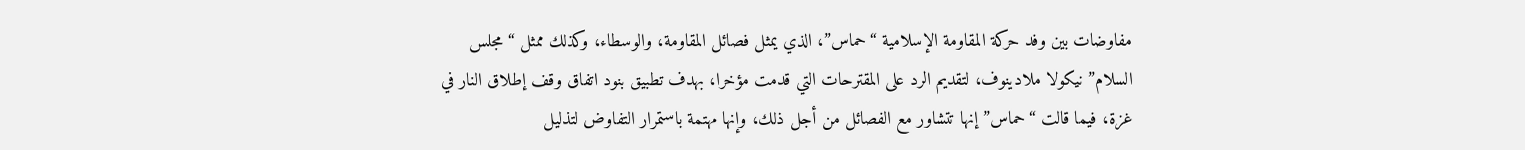مفاوضات بين وفد حركة المقاومة الإسلامية “حماس”، الذي يمثل فصائل المقاومة، والوسطاء، وكذلك ممثل “مجلس السلام” نيكولا ملادينوف، لتقديم الرد على المقترحات التي قدمت مؤخرا، بهدف تطبيق بنود اتفاق وقف إطلاق النار في غزة، فيما قالت “حماس” إنها تتشاور مع الفصائل من أجل ذلك، وإنها مهتمة باستمرار التفاوض لتذليل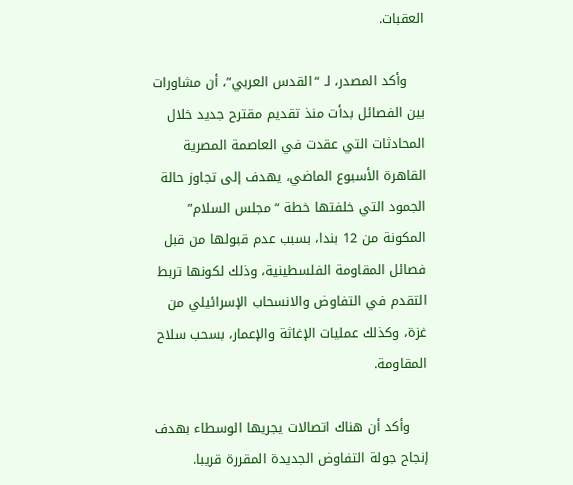العقبات.

    وأكد المصدر، لـ “القدس العربي”، أن مشاورات بين الفصائل بدأت منذ تقديم مقترح جديد خلال المحادثات التي عقدت في العاصمة المصرية القاهرة الأسبوع الماضي، يهدف إلى تجاوز حالة الجمود التي خلفتها خطة “مجلس السلام” المكونة من 12 بندا، بسبب عدم قبولها من قبل فصائل المقاومة الفلسطينية، وذلك لكونها تربط التقدم في التفاوض والانسحاب الإسرائيلي من غزة، وكذلك عمليات الإغاثة والإعمار، بسحب سلاح المقاومة.

    وأكد أن هناك اتصالات يجريها الوسطاء بهدف إنجاح جولة التفاوض الجديدة المقررة قريبا.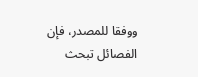ووفقا للمصدر، فإن الفصائل تبحث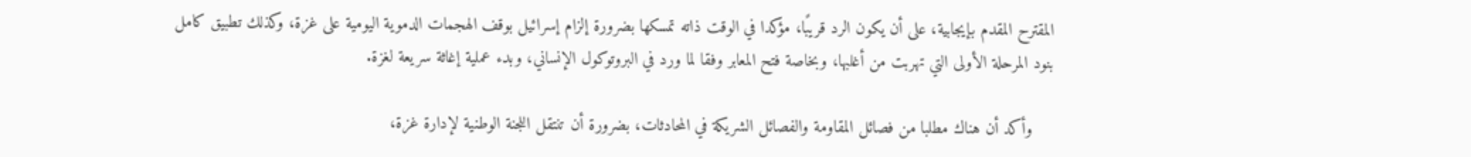المقترح المقدم بإيجابية، على أن يكون الرد قريبًا، مؤكدا في الوقت ذاته تمسكها بضرورة إلزام إسرائيل بوقف الهجمات الدموية اليومية على غزة، وكذلك تطبيق كامل بنود المرحلة الأولى التي تهربت من أغلبها، وبخاصة فتح المعابر وفقا لما ورد في البروتوكول الإنساني، وبدء عملية إغاثة سريعة لغزة.

    وأكد أن هناك مطلبا من فصائل المقاومة والفصائل الشريكة في المحادثات، بضرورة أن تنتقل اللجنة الوطنية لإدارة غزة،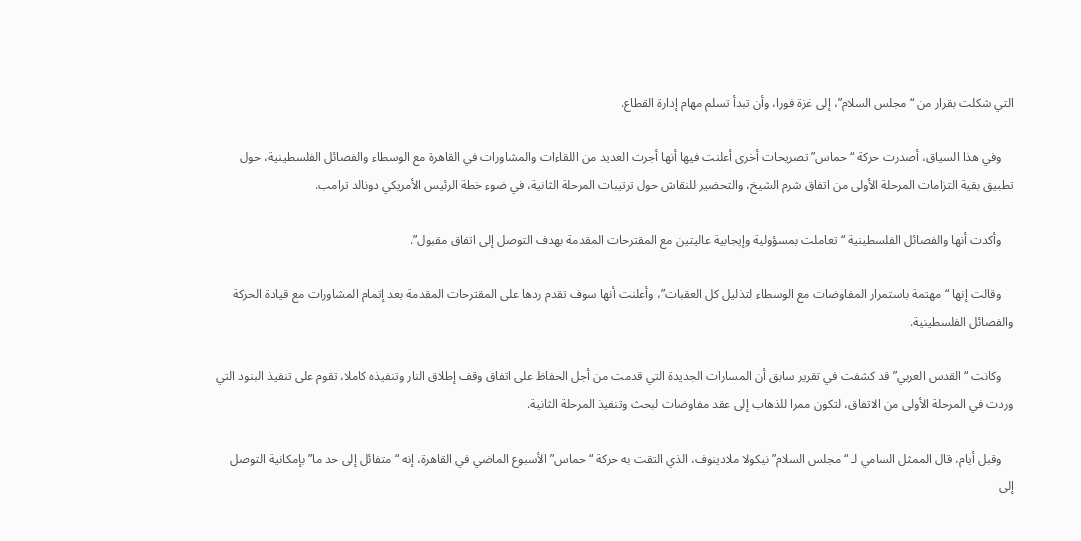التي شكلت بقرار من “مجلس السلام”، إلى غزة فورا، وأن تبدأ تسلم مهام إدارة القطاع.

    وفي هذا السياق، أصدرت حركة “حماس” تصريحات أخرى أعلنت فيها أنها أجرت العديد من اللقاءات والمشاورات في القاهرة مع الوسطاء والفصائل الفلسطينية، حول تطبيق بقية التزامات المرحلة الأولى من اتفاق شرم الشيخ، والتحضير للنقاش حول ترتيبات المرحلة الثانية، في ضوء خطة الرئيس الأمريكي دونالد ترامب.

    وأكدت أنها والفصائل الفلسطينية “تعاملت بمسؤولية وإيجابية عاليتين مع المقترحات المقدمة بهدف التوصل إلى اتفاق مقبول”.

    وقالت إنها “مهتمة باستمرار المفاوضات مع الوسطاء لتذليل كل العقبات”، وأعلنت أنها سوف تقدم ردها على المقترحات المقدمة بعد إتمام المشاورات مع قيادة الحركة والفصائل الفلسطينية.

    وكانت “القدس العربي” قد كشفت في تقرير سابق أن المسارات الجديدة التي قدمت من أجل الحفاظ على اتفاق وقف إطلاق النار وتنفيذه كاملا، تقوم على تنفيذ البنود التي وردت في المرحلة الأولى من الاتفاق، لتكون ممرا للذهاب إلى عقد مفاوضات لبحث وتنفيذ المرحلة الثانية.

    وقبل أيام، قال الممثل السامي لـ “مجلس السلام” نيكولا ملادينوف، الذي التقت به حركة “حماس” الأسبوع الماضي في القاهرة، إنه “متفائل إلى حد ما” بإمكانية التوصل إلى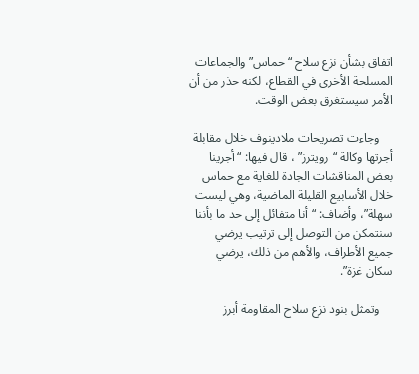اتفاق بشأن نزع سلاح “حماس” والجماعات المسلحة الأخرى في القطاع، لكنه حذر من أن الأمر سيستغرق بعض الوقت.

    وجاءت تصريحات ملادينوف خلال مقابلة أجرتها وكالة “رويترز” ، قال فيها: “أجرينا بعض المناقشات الجادة للغاية مع حماس خلال الأسابيع القليلة الماضية، وهي ليست سهلة”، وأضاف: “أنا متفائل إلى حد ما بأننا سنتمكن من التوصل إلى ترتيب يرضي جميع الأطراف، والأهم من ذلك، يرضي سكان غزة”.

    وتمثل بنود نزع سلاح المقاومة أبرز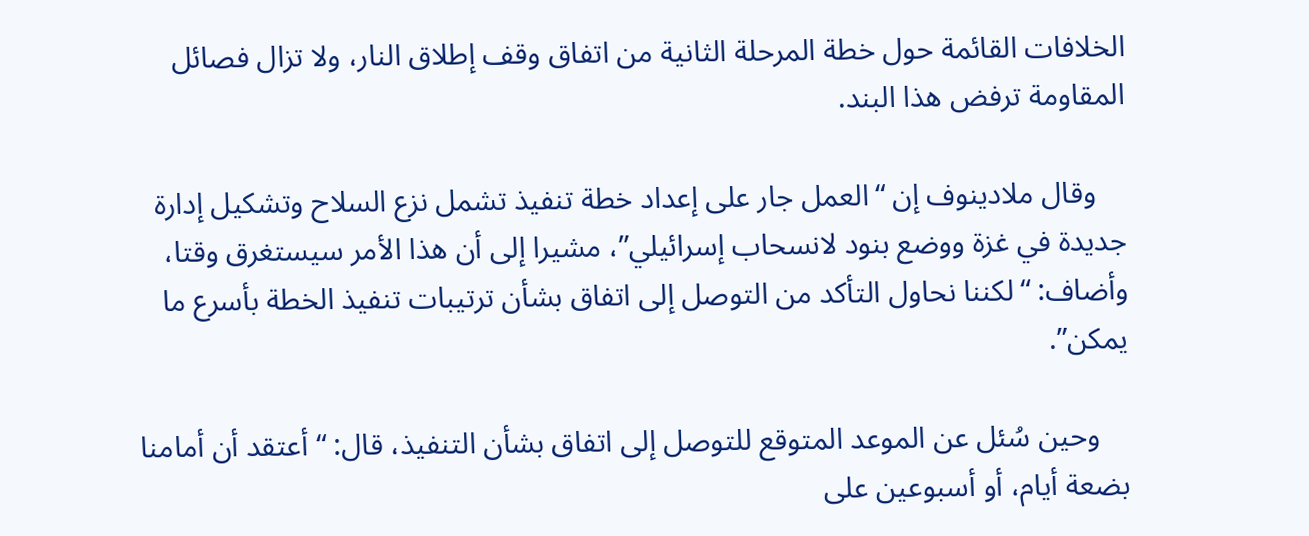الخلافات القائمة حول خطة المرحلة الثانية من اتفاق وقف إطلاق النار، ولا تزال فصائل المقاومة ترفض هذا البند.

    وقال ملادينوف إن “العمل جار على إعداد خطة تنفيذ تشمل نزع السلاح وتشكيل إدارة جديدة في غزة ووضع بنود لانسحاب إسرائيلي”، مشيرا إلى أن هذا الأمر سيستغرق وقتا، وأضاف: “لكننا نحاول التأكد من التوصل إلى اتفاق بشأن ترتيبات تنفيذ الخطة بأسرع ما يمكن”.

    وحين سُئل عن الموعد المتوقع للتوصل إلى اتفاق بشأن التنفيذ، قال: “أعتقد أن أمامنا بضعة أيام، أو أسبوعين على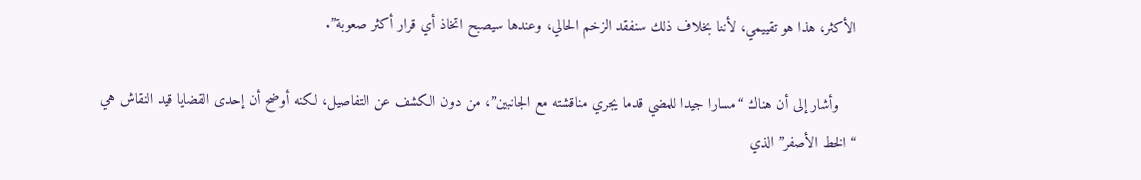الأكثر، هذا هو تقييمي، لأننا بخلاف ذلك سنفقد الزخم الحالي، وعندها سيصبح اتخاذ أي قرار أكثر صعوبة”.

    وأشار إلى أن هناك “مسارا جيدا للمضي قدما يجري مناقشته مع الجانبين”، من دون الكشف عن التفاصيل، لكنه أوضح أن إحدى القضايا قيد النقاش هي “الخط الأصفر” الذي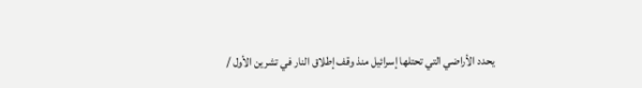يحدد الأراضي التي تحتلها إسرائيل منذ وقف إطلاق النار في تشرين الأول /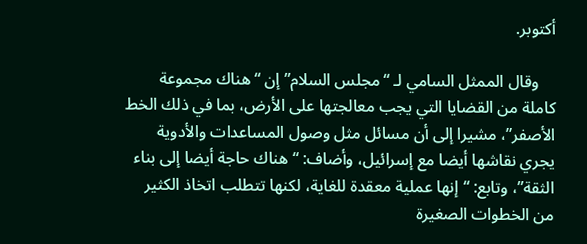أكتوبر.

    وقال الممثل السامي لـ “مجلس السلام” إن “هناك مجموعة كاملة من القضايا التي يجب معالجتها على الأرض، بما في ذلك الخط الأصفر”، مشيرا إلى أن مسائل مثل وصول المساعدات والأدوية يجري نقاشها أيضا مع إسرائيل، وأضاف: “هناك حاجة أيضا إلى بناء الثقة”، وتابع: “إنها عملية معقدة للغاية، لكنها تتطلب اتخاذ الكثير من الخطوات الصغيرة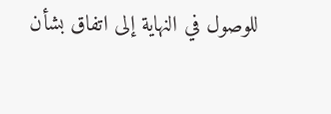للوصول في النهاية إلى اتفاق بشأن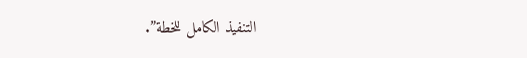التنفيذ الكامل للخطة”.